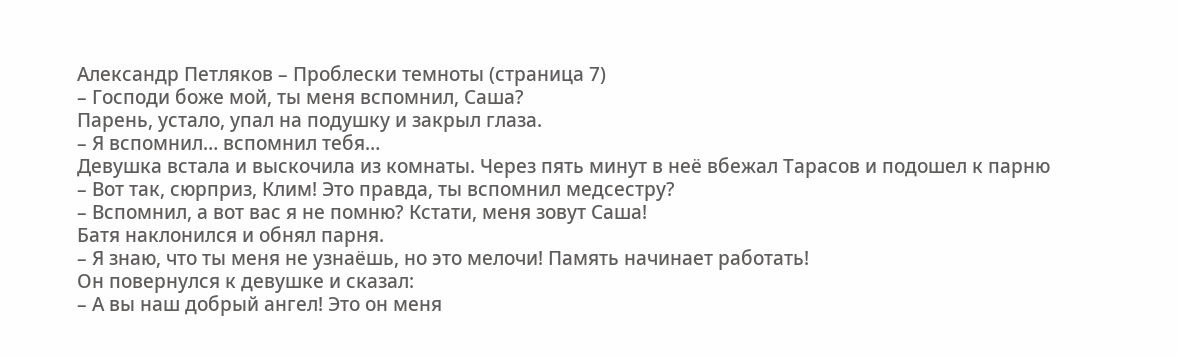Александр Петляков – Проблески темноты (страница 7)
– Господи боже мой, ты меня вспомнил, Саша?
Парень, устало, упал на подушку и закрыл глаза.
– Я вспомнил… вспомнил тебя…
Девушка встала и выскочила из комнаты. Через пять минут в неё вбежал Тарасов и подошел к парню
– Вот так, сюрприз, Клим! Это правда, ты вспомнил медсестру?
– Вспомнил, а вот вас я не помню? Кстати, меня зовут Саша!
Батя наклонился и обнял парня.
– Я знаю, что ты меня не узнаёшь, но это мелочи! Память начинает работать!
Он повернулся к девушке и сказал:
– А вы наш добрый ангел! Это он меня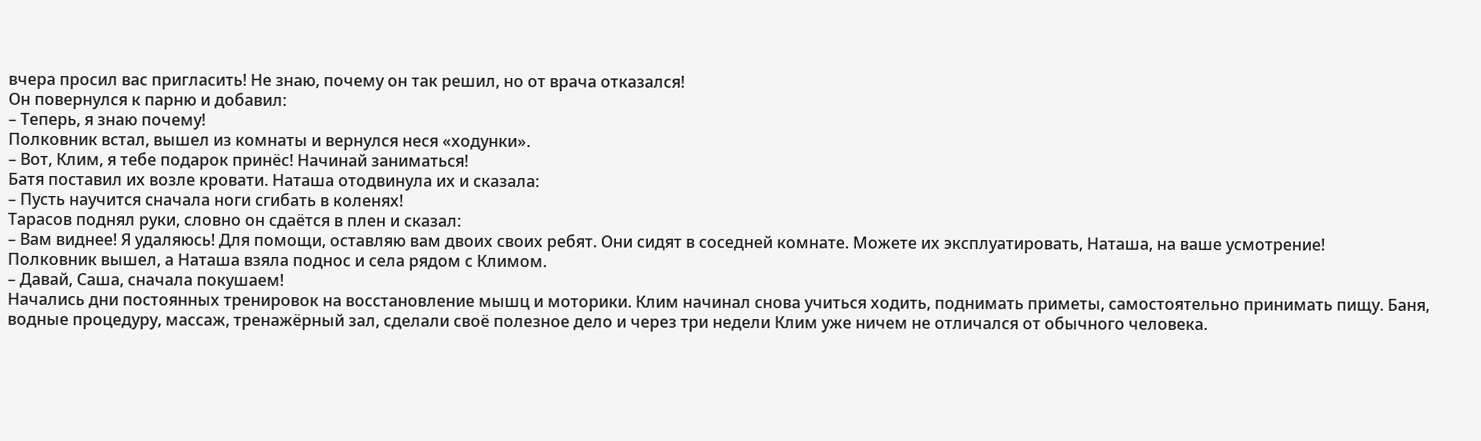вчера просил вас пригласить! Не знаю, почему он так решил, но от врача отказался!
Он повернулся к парню и добавил:
– Теперь, я знаю почему!
Полковник встал, вышел из комнаты и вернулся неся «ходунки».
– Вот, Клим, я тебе подарок принёс! Начинай заниматься!
Батя поставил их возле кровати. Наташа отодвинула их и сказала:
– Пусть научится сначала ноги сгибать в коленях!
Тарасов поднял руки, словно он сдаётся в плен и сказал:
– Вам виднее! Я удаляюсь! Для помощи, оставляю вам двоих своих ребят. Они сидят в соседней комнате. Можете их эксплуатировать, Наташа, на ваше усмотрение!
Полковник вышел, а Наташа взяла поднос и села рядом с Климом.
– Давай, Саша, сначала покушаем!
Начались дни постоянных тренировок на восстановление мышц и моторики. Клим начинал снова учиться ходить, поднимать приметы, самостоятельно принимать пищу. Баня, водные процедуру, массаж, тренажёрный зал, сделали своё полезное дело и через три недели Клим уже ничем не отличался от обычного человека.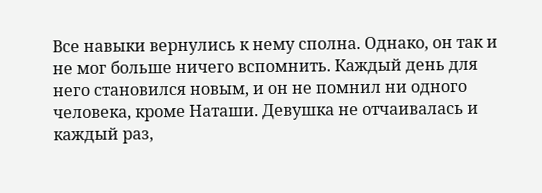Все навыки вернулись к нему сполна. Однако, он так и не мог больше ничего вспомнить. Каждый день для него становился новым, и он не помнил ни одного человека, кроме Наташи. Девушка не отчаивалась и каждый раз,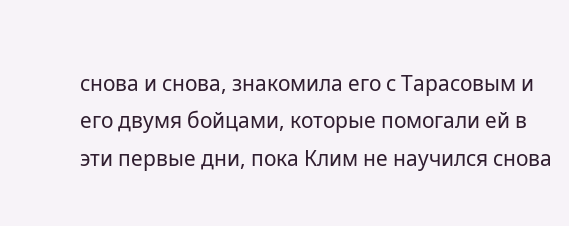снова и снова, знакомила его с Тарасовым и его двумя бойцами, которые помогали ей в эти первые дни, пока Клим не научился снова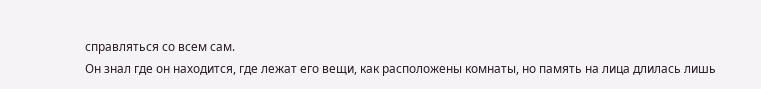справляться со всем сам.
Он знал где он находится, где лежат его вещи, как расположены комнаты, но память на лица длилась лишь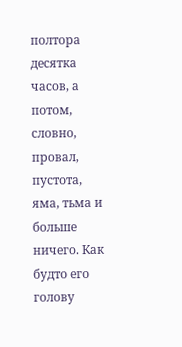полтора десятка часов, а потом, словно, провал, пустота, яма, тьма и больше ничего. Как будто его голову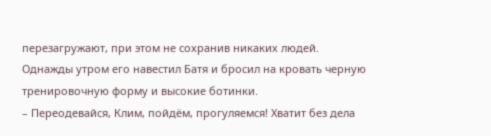перезагружают, при этом не сохранив никаких людей.
Однажды утром его навестил Батя и бросил на кровать черную тренировочную форму и высокие ботинки.
– Переодевайся, Клим, пойдём, прогуляемся! Хватит без дела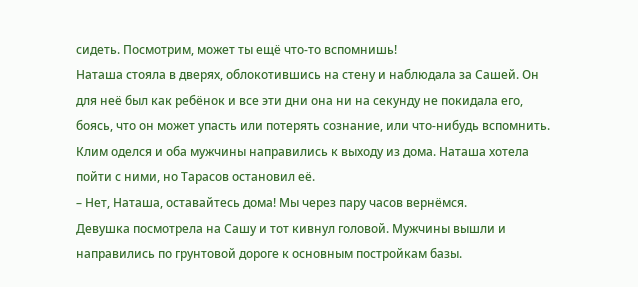сидеть. Посмотрим, может ты ещё что-то вспомнишь!
Наташа стояла в дверях, облокотившись на стену и наблюдала за Сашей. Он для неё был как ребёнок и все эти дни она ни на секунду не покидала его, боясь, что он может упасть или потерять сознание, или что-нибудь вспомнить.
Клим оделся и оба мужчины направились к выходу из дома. Наташа хотела пойти с ними, но Тарасов остановил её.
– Нет, Наташа, оставайтесь дома! Мы через пару часов вернёмся.
Девушка посмотрела на Сашу и тот кивнул головой. Мужчины вышли и направились по грунтовой дороге к основным постройкам базы.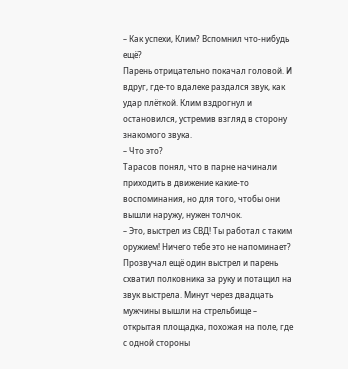– Как успехи, Клим? Вспомнил что-нибудь ещё?
Парень отрицательно покачал головой. И вдруг, где-то вдалеке раздался звук, как удар плёткой. Клим вздрогнул и остановился, устремив взгляд в сторону знакомого звука.
– Что это?
Тарасов понял, что в парне начинали приходить в движение какие-то воспоминания, но для того, чтобы они вышли наружу, нужен толчок.
– Это, выстрел из СВД! Ты работал с таким оружием! Ничего тебе это не напоминает?
Прозвучал ещё один выстрел и парень схватил полковника за руку и потащил на звук выстрела. Минут через двадцать мужчины вышли на стрельбище – открытая площадка, похожая на поле, где с одной стороны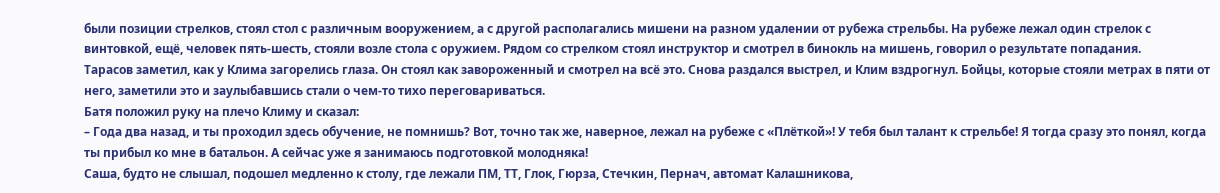были позиции стрелков, стоял стол с различным вооружением, а с другой располагались мишени на разном удалении от рубежа стрельбы. На рубеже лежал один стрелок с винтовкой, ещё, человек пять-шесть, стояли возле стола с оружием. Рядом со стрелком стоял инструктор и смотрел в бинокль на мишень, говорил о результате попадания.
Тарасов заметил, как у Клима загорелись глаза. Он стоял как завороженный и смотрел на всё это. Снова раздался выстрел, и Клим вздрогнул. Бойцы, которые стояли метрах в пяти от него, заметили это и заулыбавшись стали о чем-то тихо переговариваться.
Батя положил руку на плечо Климу и сказал:
– Года два назад, и ты проходил здесь обучение, не помнишь? Вот, точно так же, наверное, лежал на рубеже с «Плёткой»! У тебя был талант к стрельбе! Я тогда сразу это понял, когда ты прибыл ко мне в батальон. А сейчас уже я занимаюсь подготовкой молодняка!
Саша, будто не слышал, подошел медленно к столу, где лежали ПМ, ТТ, Глок, Гюрза, Стечкин, Пернач, автомат Калашникова,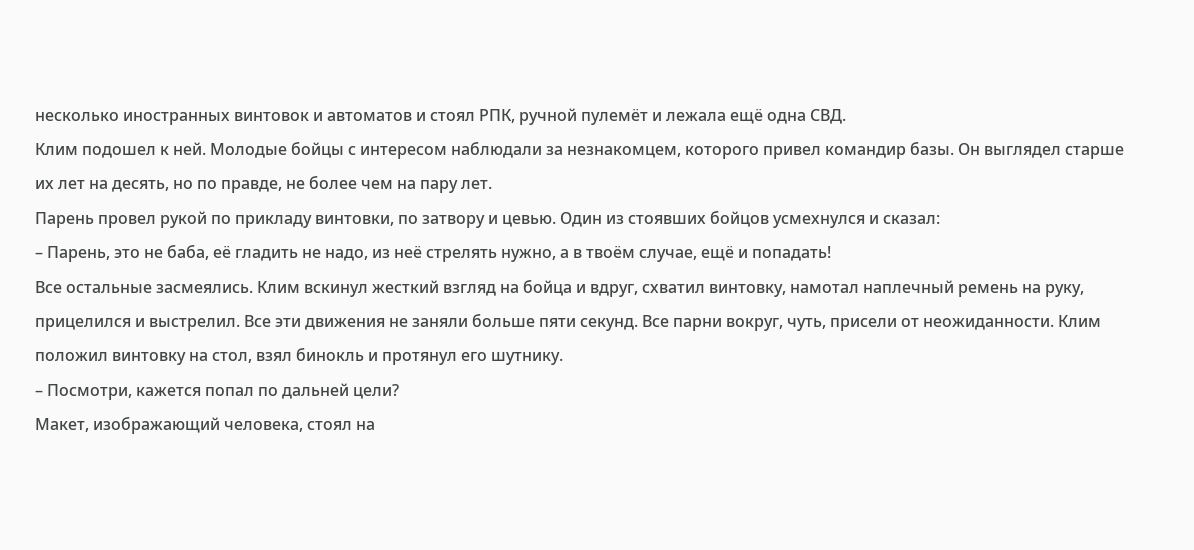несколько иностранных винтовок и автоматов и стоял РПК, ручной пулемёт и лежала ещё одна СВД.
Клим подошел к ней. Молодые бойцы с интересом наблюдали за незнакомцем, которого привел командир базы. Он выглядел старше их лет на десять, но по правде, не более чем на пару лет.
Парень провел рукой по прикладу винтовки, по затвору и цевью. Один из стоявших бойцов усмехнулся и сказал:
– Парень, это не баба, её гладить не надо, из неё стрелять нужно, а в твоём случае, ещё и попадать!
Все остальные засмеялись. Клим вскинул жесткий взгляд на бойца и вдруг, схватил винтовку, намотал наплечный ремень на руку, прицелился и выстрелил. Все эти движения не заняли больше пяти секунд. Все парни вокруг, чуть, присели от неожиданности. Клим положил винтовку на стол, взял бинокль и протянул его шутнику.
– Посмотри, кажется попал по дальней цели?
Макет, изображающий человека, стоял на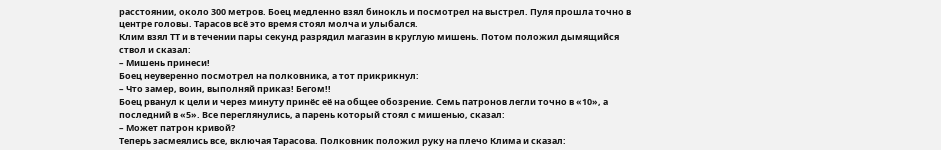расстоянии, около 300 метров. Боец медленно взял бинокль и посмотрел на выстрел. Пуля прошла точно в центре головы. Тарасов всё это время стоял молча и улыбался.
Клим взял ТТ и в течении пары секунд разрядил магазин в круглую мишень. Потом положил дымящийся ствол и сказал:
– Мишень принеси!
Боец неуверенно посмотрел на полковника, а тот прикрикнул:
– Что замер, воин, выполняй приказ! Бегом!!
Боец рванул к цели и через минуту принёс её на общее обозрение. Семь патронов легли точно в «10», а последний в «5». Все переглянулись, а парень который стоял с мишенью, сказал:
– Может патрон кривой?
Теперь засмеялись все, включая Тарасова. Полковник положил руку на плечо Клима и сказал: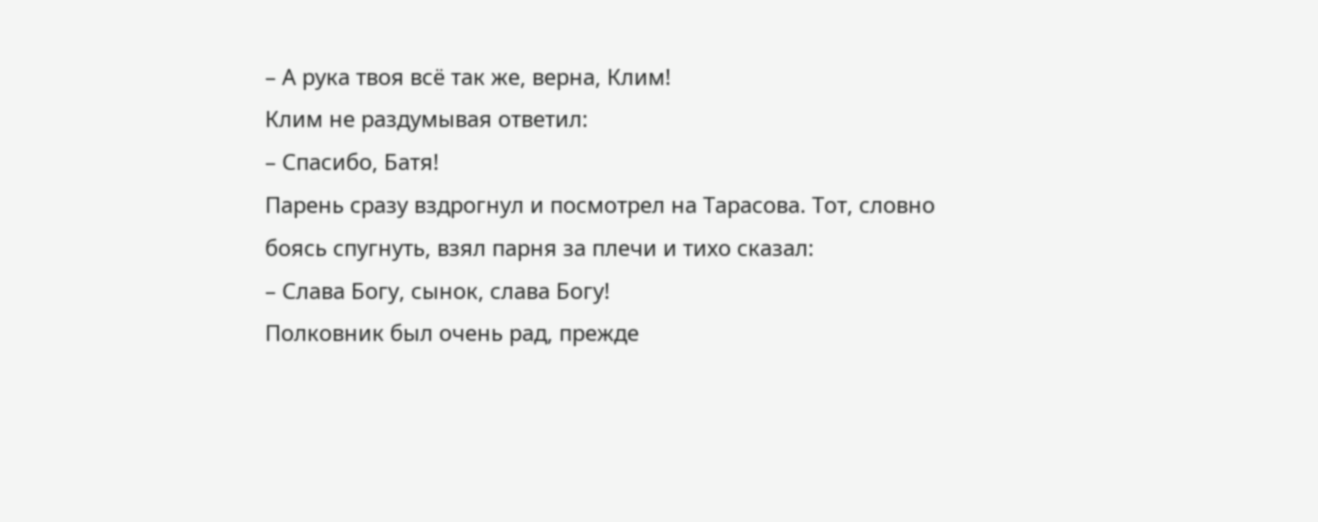– А рука твоя всё так же, верна, Клим!
Клим не раздумывая ответил:
– Спасибо, Батя!
Парень сразу вздрогнул и посмотрел на Тарасова. Тот, словно боясь спугнуть, взял парня за плечи и тихо сказал:
– Слава Богу, сынок, слава Богу!
Полковник был очень рад, прежде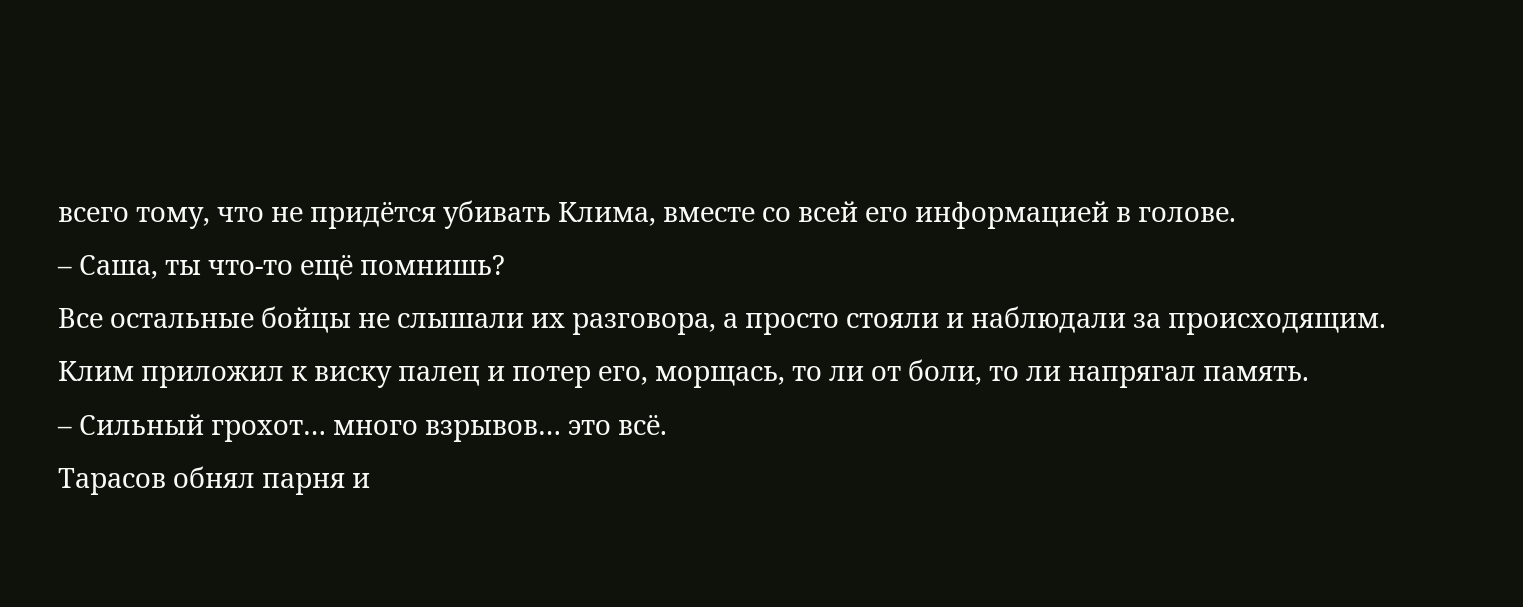всего тому, что не придётся убивать Клима, вместе со всей его информацией в голове.
– Саша, ты что-то ещё помнишь?
Все остальные бойцы не слышали их разговора, а просто стояли и наблюдали за происходящим.
Клим приложил к виску палец и потер его, морщась, то ли от боли, то ли напрягал память.
– Сильный грохот… много взрывов… это всё.
Тарасов обнял парня и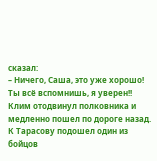сказал:
– Ничего, Саша, это уже хорошо! Ты всё вспомнишь, я уверен!!
Клим отодвинул полковника и медленно пошел по дороге назад. К Тарасову подошел один из бойцов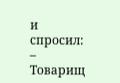и спросил:
– Товарищ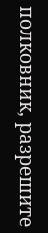полковник, разрешите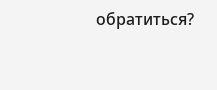обратиться?